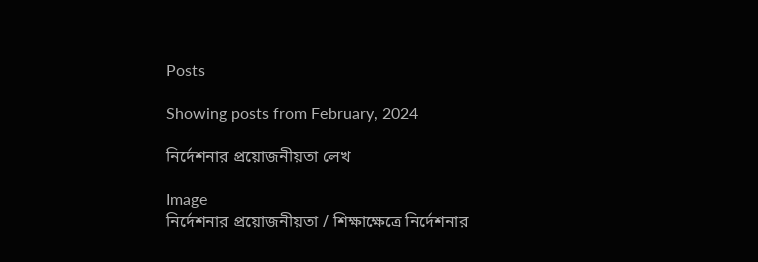Posts

Showing posts from February, 2024

নির্দেশনার প্রয়োজনীয়তা লেখ

Image
নির্দেশনার প্রয়োজনীয়তা / শিক্ষাক্ষেত্রে নির্দেশনার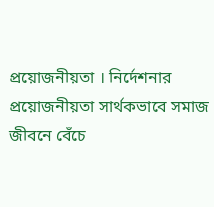প্রয়োজনীয়তা । নির্দেশনার প্রয়োজনীয়তা সার্থকভাবে সমাজ জীবনে বেঁচে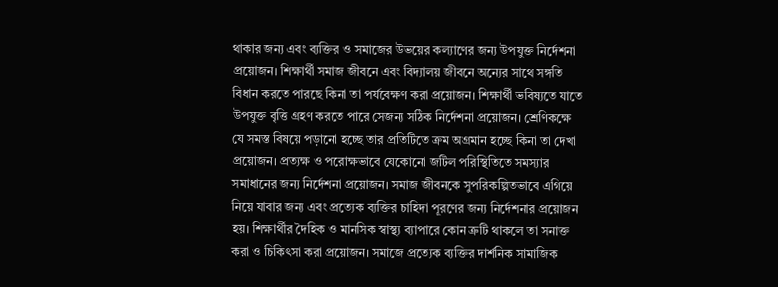থাকার জন্য এবং ব্যক্তির ও সমাজের উভয়ের কল্যাণের জন্য উপযুক্ত নির্দেশনা প্রয়োজন। শিক্ষার্থী সমাজ জীবনে এবং বিদ্যালয় জীবনে অন্যের সাথে সঙ্গতি বিধান করতে পারছে কিনা তা পর্যবেক্ষণ করা প্রয়োজন। শিক্ষার্থী ভবিষ্যতে যাতে উপযুক্ত বৃত্তি গ্রহণ করতে পারে সেজন্য সঠিক নির্দেশনা প্রয়োজন। শ্রেণিকক্ষে যে সমস্ত বিষয়ে পড়ানো হচ্ছে তার প্রতিটিতে ক্রম অগ্রমান হচ্ছে কিনা তা দেখা প্রয়োজন। প্রত্যক্ষ ও পরোক্ষভাবে যেকোনো জটিল পরিস্থিতিতে সমস্যার সমাধানের জন্য নির্দেশনা প্রয়োজন। সমাজ জীবনকে সুপরিকল্পিতভাবে এগিয়ে নিয়ে যাবার জন্য এবং প্রত্যেক ব্যক্তির চাহিদা পূরণের জন্য নির্দেশনার প্রয়োজন হয়। শিক্ষার্থীর দৈহিক ও মানসিক স্বাস্থ্য ব্যাপারে কোন ত্রুটি থাকলে তা সনাক্ত করা ও চিকিৎসা করা প্রয়োজন। সমাজে প্রত্যেক ব্যক্তির দার্শনিক সামাজিক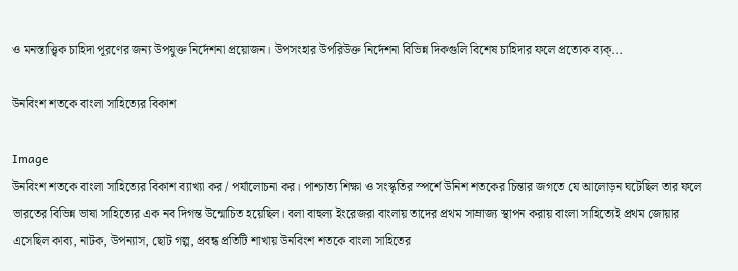ও মনস্তাত্ত্বিক চাহিদা পূরণের জন্য উপযুক্ত নির্দেশনা প্রয়োজন। উপসংহার উপরিউক্ত নির্দেশনা বিভিন্ন দিকগুলি বিশেষ চাহিদার ফলে প্রত্যেক ব্যক্...

উনবিংশ শতকে বাংলা সাহিত্যের বিকাশ

Image
উনবিংশ শতকে বাংলা সাহিত্যের বিকাশ ব্যাখ্যা কর / পর্যালোচনা কর। পাশ্চাত্য শিক্ষা ও সংস্কৃতির স্পর্শে উনিশ শতকের চিন্তার জগতে যে আলোড়ন ঘটেছিল তার ফলে ভারতের বিভিন্ন ভাষা সাহিত্যের এক নব দিগন্ত উন্মোচিত হয়েছিল। বলা বাহুল্য ইংরেজরা বাংলায় তাদের প্রথম সাম্রাজ্য স্থাপন করায় বাংলা সাহিত্যেই প্রথম জোয়ার এসেছিল কাব্য, নাটক, উপন্যাস, ছোট গল্প, প্রবন্ধ প্রতিটি শাখায় উনবিংশ শতকে বাংলা সাহিতের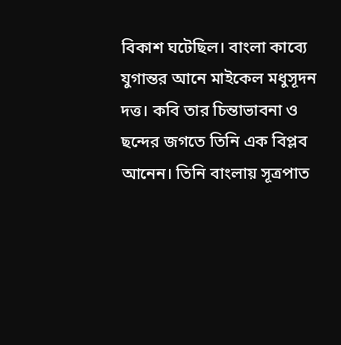বিকাশ ঘটেছিল। বাংলা কাব্যে যুগান্তর আনে মাইকেল মধুসূদন দত্ত। কবি তার চিন্তাভাবনা ও ছন্দের জগতে তিনি এক বিপ্লব আনেন। তিনি বাংলায় সূত্রপাত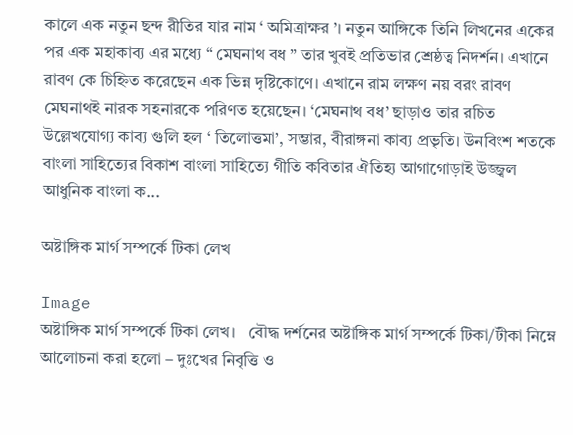কালে এক নতুন ছন্দ রীতির যার নাম ‘ অমিত্রাক্ষর ’। নতুন আঙ্গিকে তিনি লিখনের একের পর এক মহাকাব্য এর মধ্যে “ মেঘনাথ বধ ” তার খুবই প্রতিভার শ্রেষ্ঠত্ব নিদর্শন। এখানে রাবণ কে চিহ্নিত করেছেন এক ভিন্ন দৃষ্টিকোণে। এখানে রাম লক্ষণ নয় বরং রাবণ মেঘনাথই নারক সহনারকে পরিণত হয়েছেন। ‘মেঘনাথ বধ’ ছাড়াও তার রচিত উল্লেখযোগ্য কাব্য গুলি হল ‘ তিলোত্তমা’, সম্ভার, বীরাঙ্গনা কাব্য প্রভৃতি। উনবিংশ শতকে বাংলা সাহিত্যের বিকাশ বাংলা সাহিত্যে গীতি কবিতার ঐতিহ্য আগাগোড়াই উজ্জ্বল আধুনিক বাংলা ক...

অষ্টাঙ্গিক মার্গ সম্পর্কে টিকা লেখ

Image
অষ্টাঙ্গিক মার্গ সম্পর্কে টিকা লেখ।   বৌদ্ধ দর্শনের অষ্টাঙ্গিক মার্গ সম্পর্কে টিকা/টীকা নিম্নে আলোচনা করা হলো – দুঃখের নিবৃত্তি ও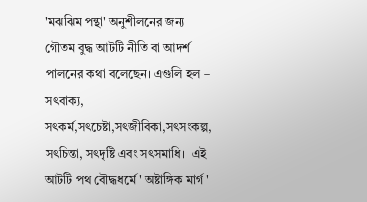'মঝঝিম পন্থা' অনুশীলনের জন্য গৌতম বুদ্ধ আটটি নীতি বা আদর্শ পালনের কথা বলেছেন। এগুলি হল –  সৎবাক্য, সৎকর্ম,সৎচেষ্টা,সৎজীবিকা,সৎসংকল্প, সৎচিন্তা, সৎদৃষ্টি এবং সৎসমাধি।  এই আটটি পথ বৌদ্ধধর্মে ' অষ্টাঙ্গিক মার্গ '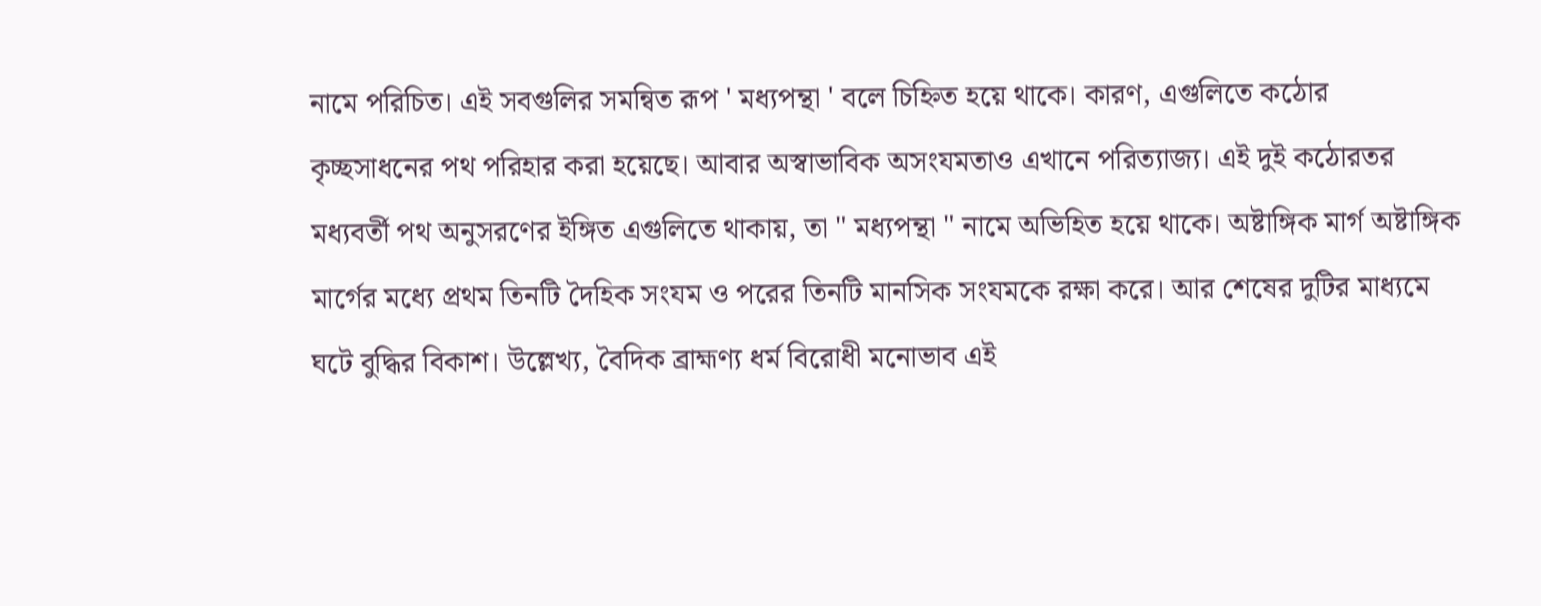নামে পরিচিত। এই সবগুলির সমন্বিত রূপ ' মধ্যপন্থা ' বলে চিহ্নিত হয়ে থাকে। কারণ, এগুলিতে কঠোর কৃচ্ছসাধনের পথ পরিহার করা হয়েছে। আবার অস্বাভাবিক অসংযমতাও এখানে পরিত্যাজ্য। এই দুই কঠোরতর মধ্যবর্তী পথ অনুসরণের ইঙ্গিত এগুলিতে থাকায়, তা " মধ্যপন্থা " নামে অভিহিত হয়ে থাকে। অষ্টাঙ্গিক মার্গ অষ্টাঙ্গিক মার্গের মধ্যে প্রথম তিনটি দৈহিক সংযম ও পরের তিনটি মানসিক সংযমকে রক্ষা করে। আর শেষের দুটির মাধ্যমে ঘটে বুদ্ধির বিকাশ। উল্লেখ্য, বৈদিক ব্রাহ্মণ্য ধর্ম বিরোধী মনোভাব এই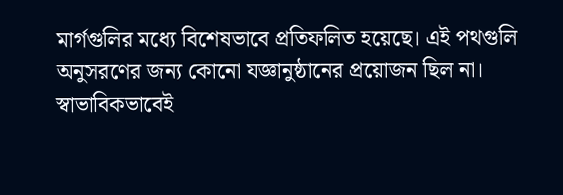মার্গগুলির মধ্যে বিশেষভাবে প্রতিফলিত হয়েছে। এই পথগুলি অনুসরণের জন্য কোনো যজ্ঞানুষ্ঠানের প্রয়োজন ছিল না। স্বাভাবিকভাবেই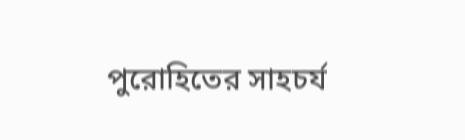পুরোহিতের সাহচর্য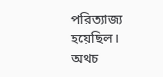পরিত্যাজ্য হয়েছিল। অথচ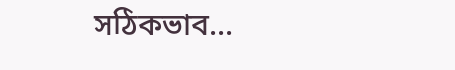সঠিকভাব...